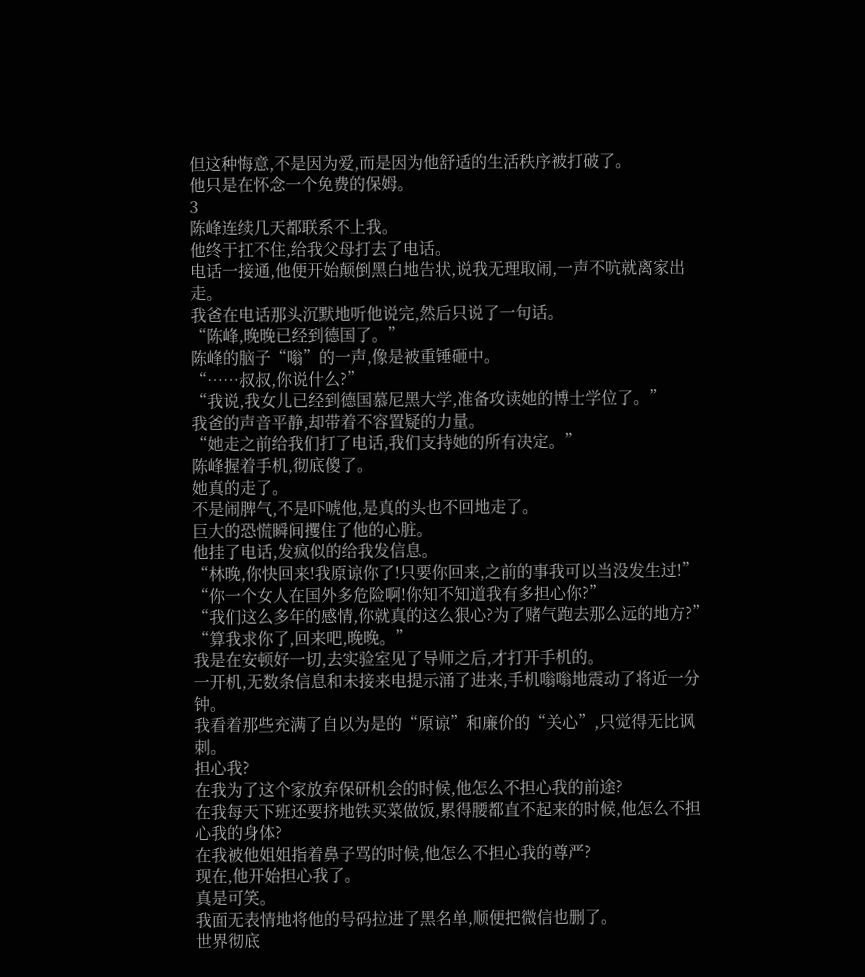但这种悔意,不是因为爱,而是因为他舒适的生活秩序被打破了。
他只是在怀念一个免费的保姆。
3
陈峰连续几天都联系不上我。
他终于扛不住,给我父母打去了电话。
电话一接通,他便开始颠倒黑白地告状,说我无理取闹,一声不吭就离家出走。
我爸在电话那头沉默地听他说完,然后只说了一句话。
“陈峰,晚晚已经到德国了。”
陈峰的脑子“嗡”的一声,像是被重锤砸中。
“……叔叔,你说什么?”
“我说,我女儿已经到德国慕尼黑大学,准备攻读她的博士学位了。”
我爸的声音平静,却带着不容置疑的力量。
“她走之前给我们打了电话,我们支持她的所有决定。”
陈峰握着手机,彻底傻了。
她真的走了。
不是闹脾气,不是吓唬他,是真的头也不回地走了。
巨大的恐慌瞬间攫住了他的心脏。
他挂了电话,发疯似的给我发信息。
“林晚,你快回来!我原谅你了!只要你回来,之前的事我可以当没发生过!”
“你一个女人在国外多危险啊!你知不知道我有多担心你?”
“我们这么多年的感情,你就真的这么狠心?为了赌气跑去那么远的地方?”
“算我求你了,回来吧,晚晚。”
我是在安顿好一切,去实验室见了导师之后,才打开手机的。
一开机,无数条信息和未接来电提示涌了进来,手机嗡嗡地震动了将近一分钟。
我看着那些充满了自以为是的“原谅”和廉价的“关心”,只觉得无比讽刺。
担心我?
在我为了这个家放弃保研机会的时候,他怎么不担心我的前途?
在我每天下班还要挤地铁买菜做饭,累得腰都直不起来的时候,他怎么不担心我的身体?
在我被他姐姐指着鼻子骂的时候,他怎么不担心我的尊严?
现在,他开始担心我了。
真是可笑。
我面无表情地将他的号码拉进了黑名单,顺便把微信也删了。
世界彻底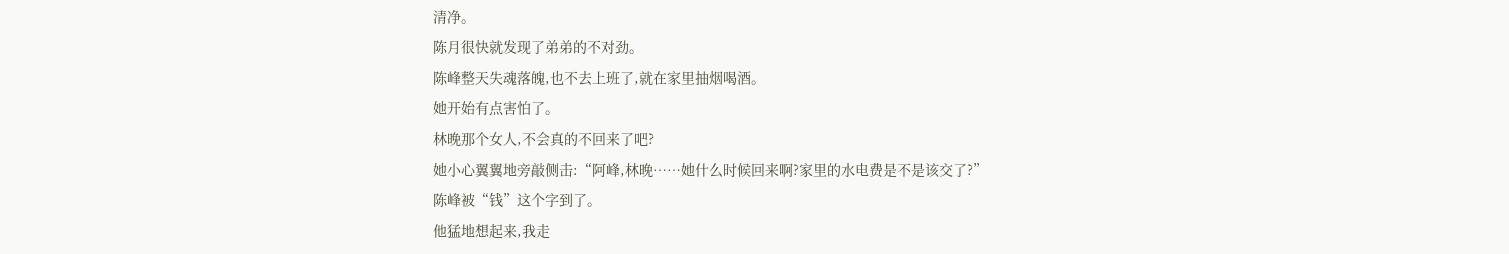清净。
陈月很快就发现了弟弟的不对劲。
陈峰整天失魂落魄,也不去上班了,就在家里抽烟喝酒。
她开始有点害怕了。
林晚那个女人,不会真的不回来了吧?
她小心翼翼地旁敲侧击:“阿峰,林晚……她什么时候回来啊?家里的水电费是不是该交了?”
陈峰被“钱”这个字到了。
他猛地想起来,我走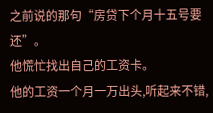之前说的那句“房贷下个月十五号要还”。
他慌忙找出自己的工资卡。
他的工资一个月一万出头,听起来不错,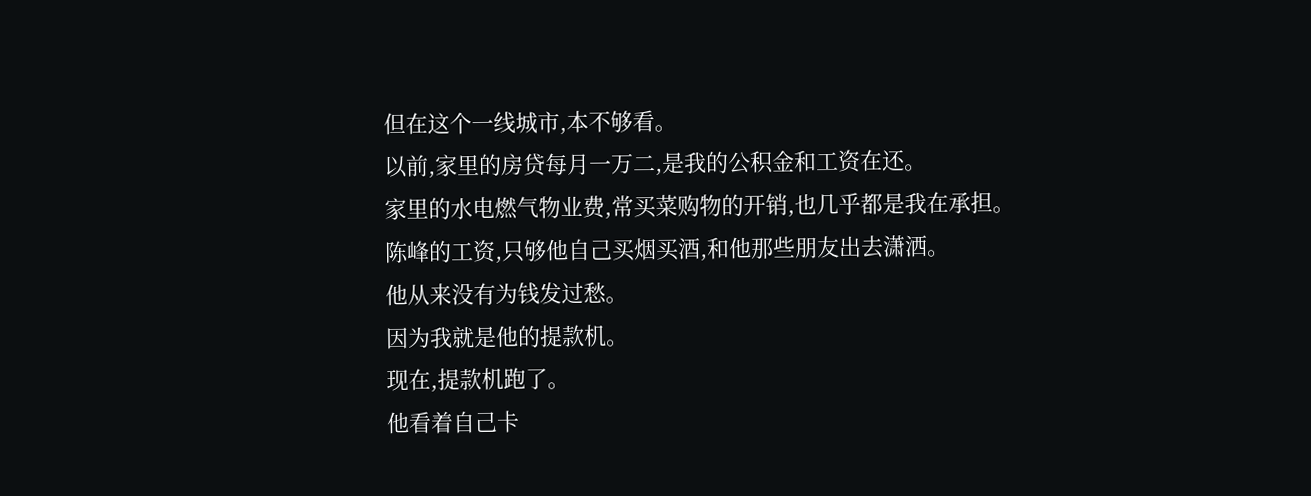但在这个一线城市,本不够看。
以前,家里的房贷每月一万二,是我的公积金和工资在还。
家里的水电燃气物业费,常买菜购物的开销,也几乎都是我在承担。
陈峰的工资,只够他自己买烟买酒,和他那些朋友出去潇洒。
他从来没有为钱发过愁。
因为我就是他的提款机。
现在,提款机跑了。
他看着自己卡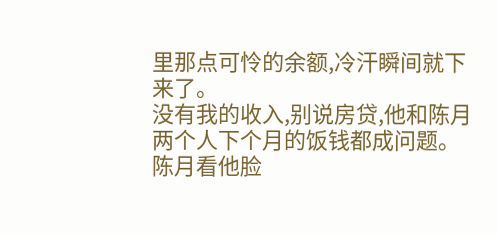里那点可怜的余额,冷汗瞬间就下来了。
没有我的收入,别说房贷,他和陈月两个人下个月的饭钱都成问题。
陈月看他脸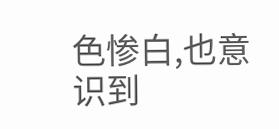色惨白,也意识到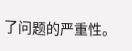了问题的严重性。